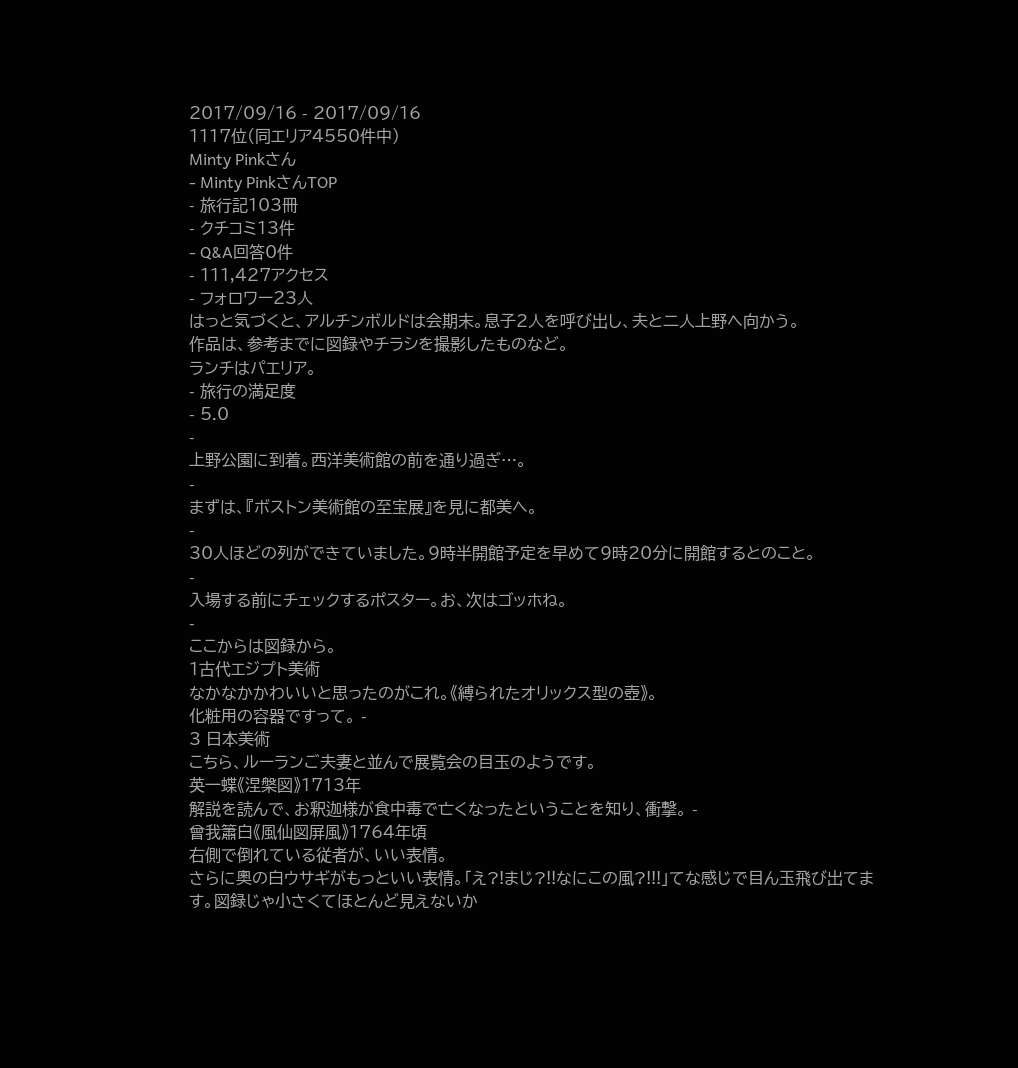2017/09/16 - 2017/09/16
1117位(同エリア4550件中)
Minty Pinkさん
- Minty PinkさんTOP
- 旅行記103冊
- クチコミ13件
- Q&A回答0件
- 111,427アクセス
- フォロワー23人
はっと気づくと、アルチンボルドは会期末。息子2人を呼び出し、夫と二人上野へ向かう。
作品は、参考までに図録やチラシを撮影したものなど。
ランチはパエリア。
- 旅行の満足度
- 5.0
-
上野公園に到着。西洋美術館の前を通り過ぎ…。
-
まずは、『ボストン美術館の至宝展』を見に都美へ。
-
30人ほどの列ができていました。9時半開館予定を早めて9時20分に開館するとのこと。
-
入場する前にチェックするポスター。お、次はゴッホね。
-
ここからは図録から。
1古代エジプト美術
なかなかかわいいと思ったのがこれ。《縛られたオリックス型の壺》。
化粧用の容器ですって。 -
3 日本美術
こちら、ルーランご夫妻と並んで展覧会の目玉のようです。
英一蝶《涅槃図》1713年
解説を読んで、お釈迦様が食中毒で亡くなったということを知り、衝撃。 -
曾我簫白《風仙図屏風》1764年頃
右側で倒れている従者が、いい表情。
さらに奧の白ウサギがもっといい表情。「え?!まじ?!!なにこの風?!!!」てな感じで目ん玉飛び出てます。図録じゃ小さくてほとんど見えないか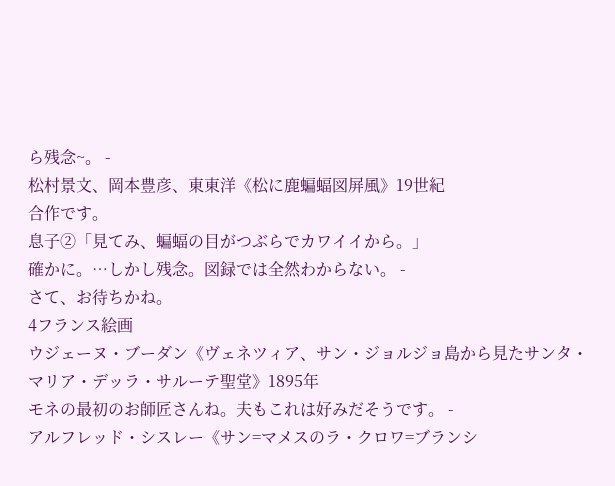ら残念~。 -
松村景文、岡本豊彦、東東洋《松に鹿蝙蝠図屏風》19世紀
合作です。
息子②「見てみ、蝙蝠の目がつぶらでカワイイから。」
確かに。…しかし残念。図録では全然わからない。 -
さて、お待ちかね。
4フランス絵画
ウジェーヌ・ブーダン《ヴェネツィア、サン・ジョルジョ島から見たサンタ・マリア・デッラ・サルーテ聖堂》1895年
モネの最初のお師匠さんね。夫もこれは好みだそうです。 -
アルフレッド・シスレー《サン=マメスのラ・クロワ=ブランシ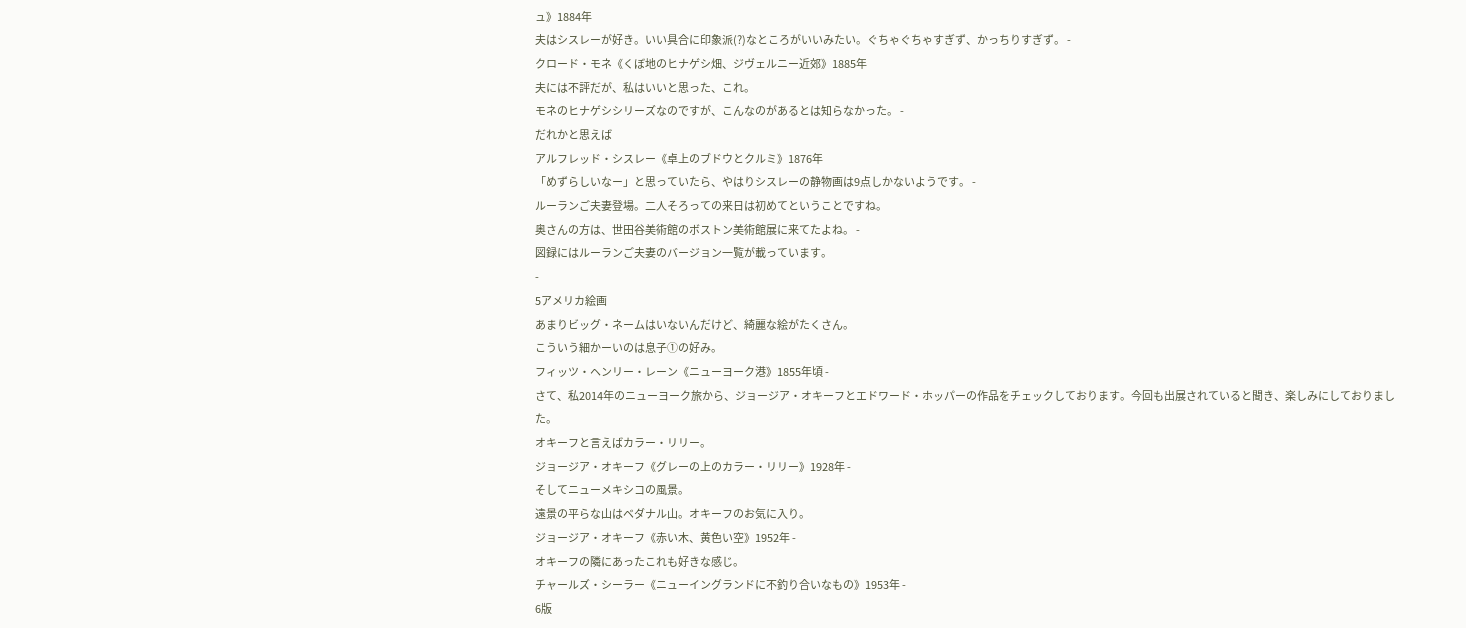ュ》1884年
夫はシスレーが好き。いい具合に印象派(?)なところがいいみたい。ぐちゃぐちゃすぎず、かっちりすぎず。 -
クロード・モネ《くぼ地のヒナゲシ畑、ジヴェルニー近郊》1885年
夫には不評だが、私はいいと思った、これ。
モネのヒナゲシシリーズなのですが、こんなのがあるとは知らなかった。 -
だれかと思えば
アルフレッド・シスレー《卓上のブドウとクルミ》1876年
「めずらしいなー」と思っていたら、やはりシスレーの静物画は9点しかないようです。 -
ルーランご夫妻登場。二人そろっての来日は初めてということですね。
奥さんの方は、世田谷美術館のボストン美術館展に来てたよね。 -
図録にはルーランご夫妻のバージョン一覧が載っています。
-
5アメリカ絵画
あまりビッグ・ネームはいないんだけど、綺麗な絵がたくさん。
こういう細かーいのは息子①の好み。
フィッツ・ヘンリー・レーン《ニューヨーク港》1855年頃 -
さて、私2014年のニューヨーク旅から、ジョージア・オキーフとエドワード・ホッパーの作品をチェックしております。今回も出展されていると聞き、楽しみにしておりました。
オキーフと言えばカラー・リリー。
ジョージア・オキーフ《グレーの上のカラー・リリー》1928年 -
そしてニューメキシコの風景。
遠景の平らな山はベダナル山。オキーフのお気に入り。
ジョージア・オキーフ《赤い木、黄色い空》1952年 -
オキーフの隣にあったこれも好きな感じ。
チャールズ・シーラー《ニューイングランドに不釣り合いなもの》1953年 -
6版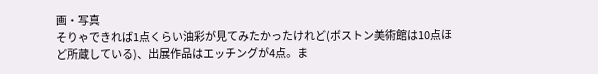画・写真
そりゃできれば1点くらい油彩が見てみたかったけれど(ボストン美術館は10点ほど所蔵している)、出展作品はエッチングが4点。ま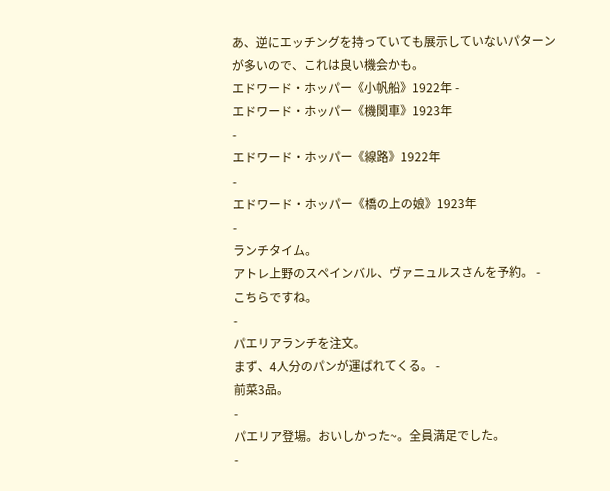あ、逆にエッチングを持っていても展示していないパターンが多いので、これは良い機会かも。
エドワード・ホッパー《小帆船》1922年 -
エドワード・ホッパー《機関車》1923年
-
エドワード・ホッパー《線路》1922年
-
エドワード・ホッパー《橋の上の娘》1923年
-
ランチタイム。
アトレ上野のスペインバル、ヴァニュルスさんを予約。 -
こちらですね。
-
パエリアランチを注文。
まず、4人分のパンが運ばれてくる。 -
前菜3品。
-
パエリア登場。おいしかった~。全員満足でした。
-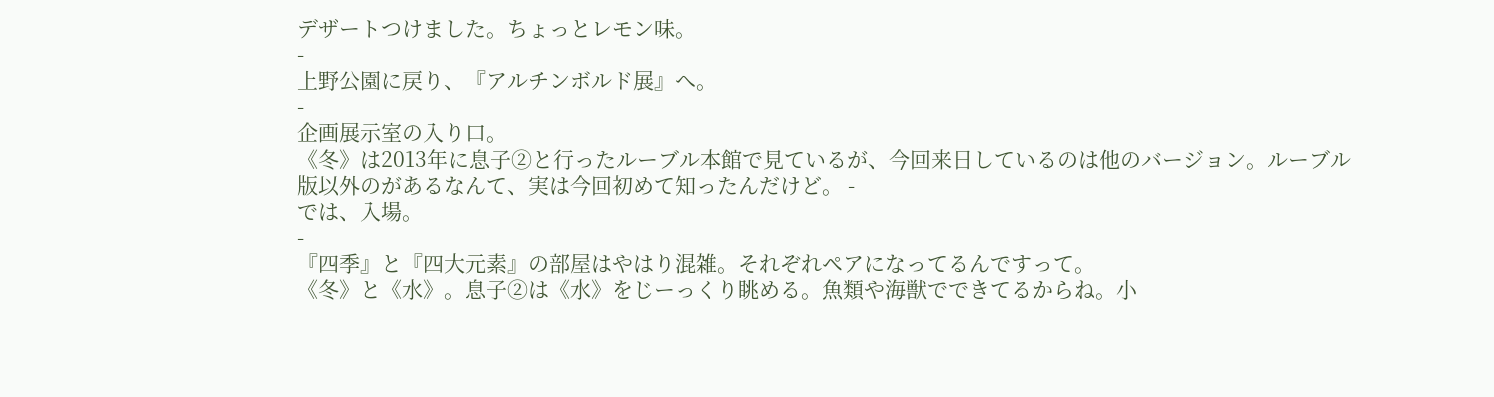デザートつけました。ちょっとレモン味。
-
上野公園に戻り、『アルチンボルド展』へ。
-
企画展示室の入り口。
《冬》は2013年に息子②と行ったルーブル本館で見ているが、今回来日しているのは他のバージョン。ルーブル版以外のがあるなんて、実は今回初めて知ったんだけど。 -
では、入場。
-
『四季』と『四大元素』の部屋はやはり混雑。それぞれペアになってるんですって。
《冬》と《水》。息子②は《水》をじーっくり眺める。魚類や海獣でできてるからね。小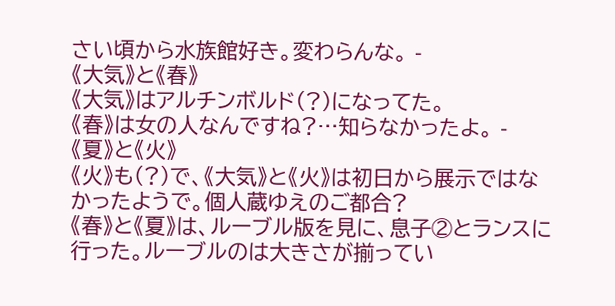さい頃から水族館好き。変わらんな。 -
《大気》と《春》
《大気》はアルチンボルド(?)になってた。
《春》は女の人なんですね?…知らなかったよ。 -
《夏》と《火》
《火》も(?)で、《大気》と《火》は初日から展示ではなかったようで。個人蔵ゆえのご都合?
《春》と《夏》は、ルーブル版を見に、息子②とランスに行った。ルーブルのは大きさが揃ってい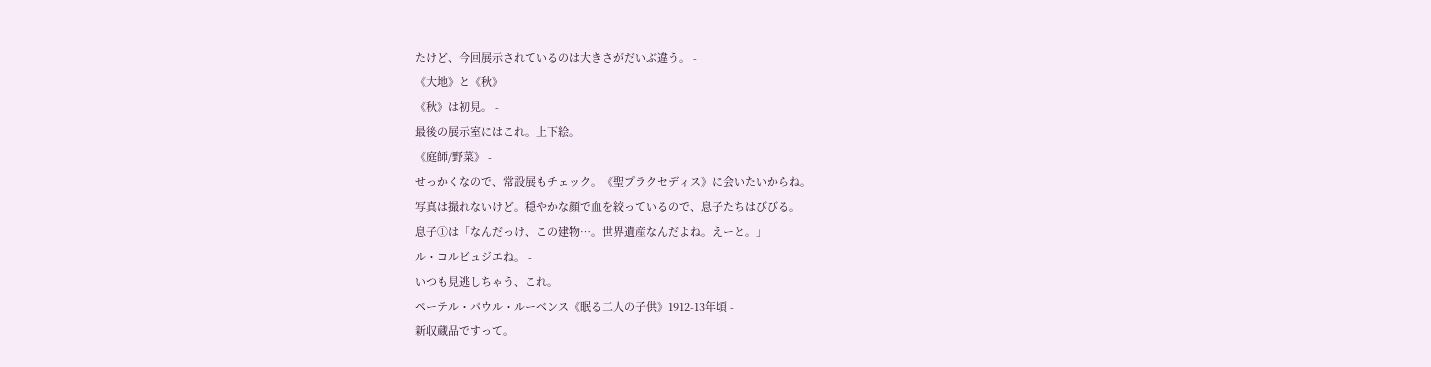たけど、今回展示されているのは大きさがだいぶ違う。 -
《大地》と《秋》
《秋》は初見。 -
最後の展示室にはこれ。上下絵。
《庭師/野菜》 -
せっかくなので、常設展もチェック。《聖プラクセディス》に会いたいからね。
写真は撮れないけど。穏やかな顔で血を絞っているので、息子たちはびびる。
息子①は「なんだっけ、この建物…。世界遺産なんだよね。えーと。」
ル・コルビュジエね。 -
いつも見逃しちゃう、これ。
ペーテル・パウル・ルーベンス《眠る二人の子供》1912-13年頃 -
新収蔵品ですって。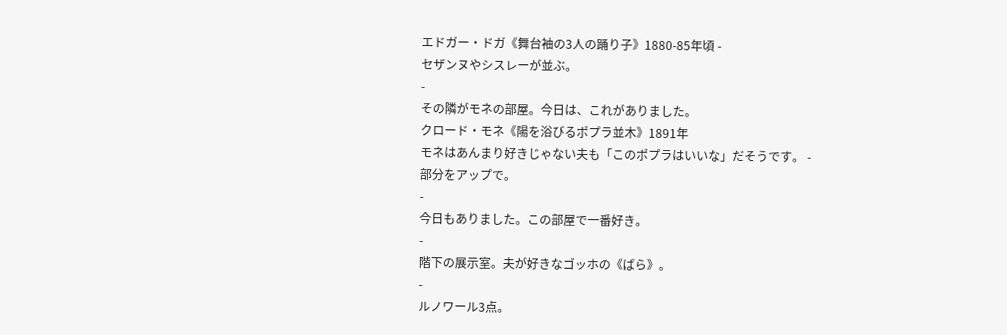エドガー・ドガ《舞台袖の3人の踊り子》1880-85年頃 -
セザンヌやシスレーが並ぶ。
-
その隣がモネの部屋。今日は、これがありました。
クロード・モネ《陽を浴びるポプラ並木》1891年
モネはあんまり好きじゃない夫も「このポプラはいいな」だそうです。 -
部分をアップで。
-
今日もありました。この部屋で一番好き。
-
階下の展示室。夫が好きなゴッホの《ばら》。
-
ルノワール3点。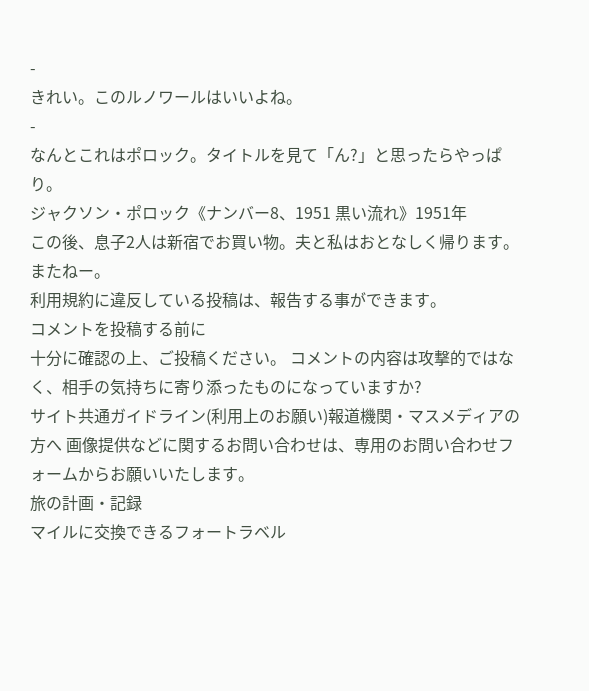-
きれい。このルノワールはいいよね。
-
なんとこれはポロック。タイトルを見て「ん?」と思ったらやっぱり。
ジャクソン・ポロック《ナンバー8、1951 黒い流れ》1951年
この後、息子2人は新宿でお買い物。夫と私はおとなしく帰ります。またねー。
利用規約に違反している投稿は、報告する事ができます。
コメントを投稿する前に
十分に確認の上、ご投稿ください。 コメントの内容は攻撃的ではなく、相手の気持ちに寄り添ったものになっていますか?
サイト共通ガイドライン(利用上のお願い)報道機関・マスメディアの方へ 画像提供などに関するお問い合わせは、専用のお問い合わせフォームからお願いいたします。
旅の計画・記録
マイルに交換できるフォートラベル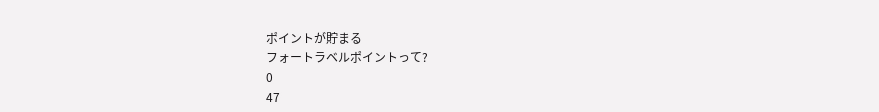ポイントが貯まる
フォートラベルポイントって?
0
47